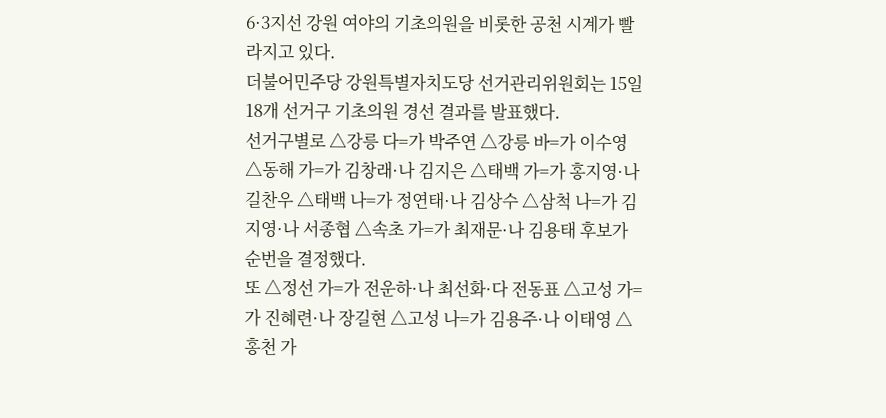6·3지선 강원 여야의 기초의원을 비롯한 공천 시계가 빨라지고 있다.
더불어민주당 강원특별자치도당 선거관리위원회는 15일 18개 선거구 기초의원 경선 결과를 발표했다.
선거구별로 △강릉 다=가 박주연 △강릉 바=가 이수영 △동해 가=가 김창래·나 김지은 △태백 가=가 홍지영·나 길찬우 △태백 나=가 정연태·나 김상수 △삼척 나=가 김지영·나 서종협 △속초 가=가 최재문·나 김용태 후보가 순번을 결정했다.
또 △정선 가=가 전운하·나 최선화·다 전동표 △고성 가=가 진혜련·나 장길현 △고성 나=가 김용주·나 이태영 △홍천 가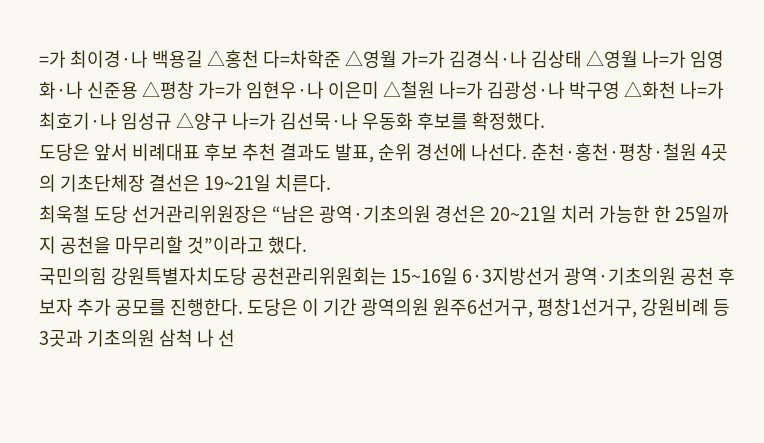=가 최이경·나 백용길 △홍천 다=차학준 △영월 가=가 김경식·나 김상태 △영월 나=가 임영화·나 신준용 △평창 가=가 임현우·나 이은미 △철원 나=가 김광성·나 박구영 △화천 나=가 최호기·나 임성규 △양구 나=가 김선묵·나 우동화 후보를 확정했다.
도당은 앞서 비례대표 후보 추천 결과도 발표, 순위 경선에 나선다. 춘천·홍천·평창·철원 4곳의 기초단체장 결선은 19~21일 치른다.
최욱철 도당 선거관리위원장은 “남은 광역·기초의원 경선은 20~21일 치러 가능한 한 25일까지 공천을 마무리할 것”이라고 했다.
국민의힘 강원특별자치도당 공천관리위원회는 15~16일 6·3지방선거 광역·기초의원 공천 후보자 추가 공모를 진행한다. 도당은 이 기간 광역의원 원주6선거구, 평창1선거구, 강원비례 등 3곳과 기초의원 삼척 나 선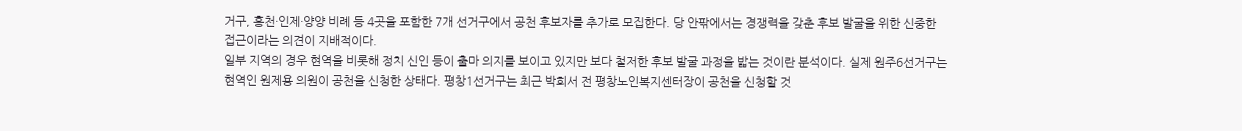거구, 홍천·인제·양양 비례 등 4곳을 포함한 7개 선거구에서 공천 후보자를 추가로 모집한다. 당 안팎에서는 경쟁력을 갖춘 후보 발굴을 위한 신중한 접근이라는 의견이 지배적이다.
일부 지역의 경우 현역을 비롯해 정치 신인 등이 출마 의지를 보이고 있지만 보다 철저한 후보 발굴 과정을 밟는 것이란 분석이다. 실제 원주6선거구는 현역인 원제용 의원이 공천을 신청한 상태다. 평창1선거구는 최근 박희서 전 평창노인복지센터장이 공천을 신청할 것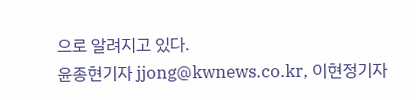으로 알려지고 있다.
윤종현기자 jjong@kwnews.co.kr, 이현정기자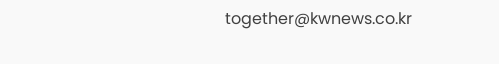together@kwnews.co.kr